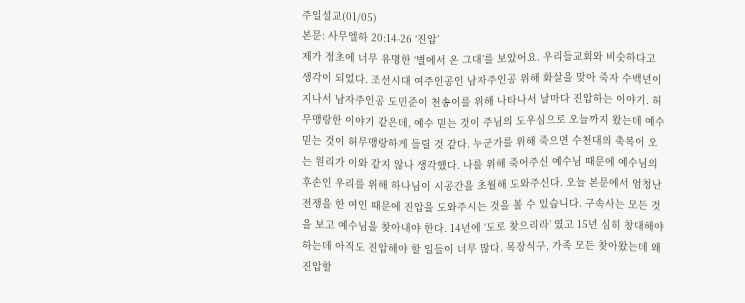주일설교(01/05)
본문: 사무엘하 20:14-26 ‘진압’
제가 정초에 너무 유명한 ‘별에서 온 그대’를 보았어요. 우리들교회와 비슷하다고 생각이 되었다. 조선시대 여주인공인 남자주인공 위해 화살을 맞아 죽자 수백년이 지나서 남자주인공 도민준이 천송이를 위해 나타나서 날마다 진압하는 이야기. 허무맹랑한 이야기 같은데, 예수 믿는 것이 주님의 도우심으로 오늘까지 왔는데 예수 믿는 것이 허무맹랑하게 들릴 것 같다. 누군가를 위해 죽으면 수천대의 축복이 오는 원리가 이와 같지 않나 생각했다. 나를 위해 죽어주신 예수님 때문에 예수님의 후손인 우리를 위해 하나님이 시공간을 초월해 도와주신다. 오늘 본문에서 엄청난 전쟁을 한 여인 때문에 진압을 도와주시는 것을 볼 수 있습니다. 구속사는 모든 것을 보고 예수님을 찾아내야 한다. 14년에 ‘도로 찾으리라’ 였고 15년 심히 창대해야 하는데 아직도 진압해야 할 일들이 너무 많다. 목장식구, 가족 모든 찾아왔는데 왜 진압할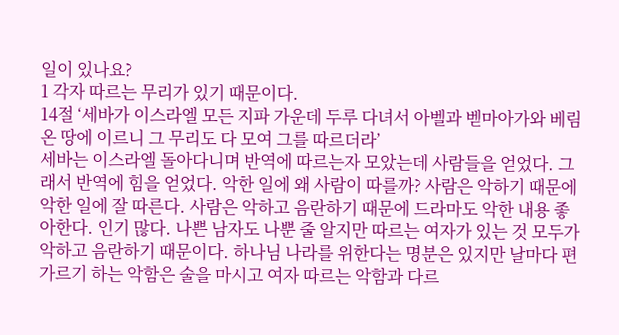일이 있나요?
1 각자 따르는 무리가 있기 때문이다.
14절 ‘세바가 이스라엘 모든 지파 가운데 두루 다녀서 아벨과 벧마아가와 베림 온 땅에 이르니 그 무리도 다 모여 그를 따르더라’
세바는 이스라엘 돌아다니며 반역에 따르는자 모았는데 사람들을 얻었다. 그래서 반역에 힘을 얻었다. 악한 일에 왜 사람이 따를까? 사람은 악하기 때문에 악한 일에 잘 따른다. 사람은 악하고 음란하기 때문에 드라마도 악한 내용 좋아한다. 인기 많다. 나쁜 남자도 나뿐 줄 알지만 따르는 여자가 있는 것 모두가 악하고 음란하기 때문이다. 하나님 나라를 위한다는 명분은 있지만 날마다 편가르기 하는 악함은 술을 마시고 여자 따르는 악함과 다르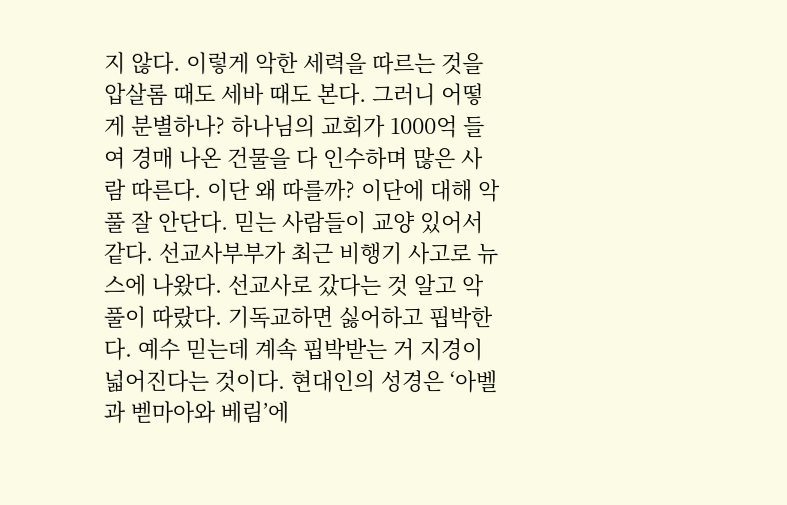지 않다. 이렇게 악한 세력을 따르는 것을 압살롬 때도 세바 때도 본다. 그러니 어떻게 분별하나? 하나님의 교회가 1000억 들여 경매 나온 건물을 다 인수하며 많은 사람 따른다. 이단 왜 따를까? 이단에 대해 악풀 잘 안단다. 믿는 사람들이 교양 있어서 같다. 선교사부부가 최근 비행기 사고로 뉴스에 나왔다. 선교사로 갔다는 것 알고 악풀이 따랐다. 기독교하면 싫어하고 핍박한다. 예수 믿는데 계속 핍박받는 거 지경이 넓어진다는 것이다. 현대인의 성경은 ‘아벨과 벧마아와 베림’에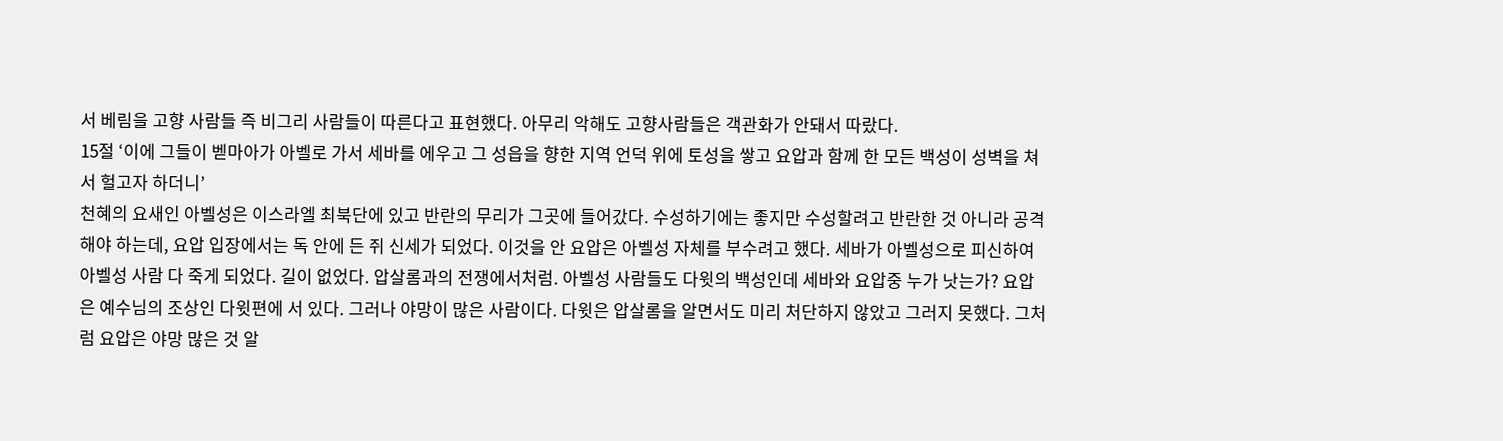서 베림을 고향 사람들 즉 비그리 사람들이 따른다고 표현했다. 아무리 악해도 고향사람들은 객관화가 안돼서 따랐다.
15절 ‘이에 그들이 벧마아가 아벨로 가서 세바를 에우고 그 성읍을 향한 지역 언덕 위에 토성을 쌓고 요압과 함께 한 모든 백성이 성벽을 쳐서 헐고자 하더니’
천혜의 요새인 아벨성은 이스라엘 최북단에 있고 반란의 무리가 그곳에 들어갔다. 수성하기에는 좋지만 수성할려고 반란한 것 아니라 공격해야 하는데, 요압 입장에서는 독 안에 든 쥐 신세가 되었다. 이것을 안 요압은 아벨성 자체를 부수려고 했다. 세바가 아벨성으로 피신하여 아벨성 사람 다 죽게 되었다. 길이 없었다. 압살롬과의 전쟁에서처럼. 아벨성 사람들도 다윗의 백성인데 세바와 요압중 누가 낫는가? 요압은 예수님의 조상인 다윗편에 서 있다. 그러나 야망이 많은 사람이다. 다윗은 압살롬을 알면서도 미리 처단하지 않았고 그러지 못했다. 그처럼 요압은 야망 많은 것 알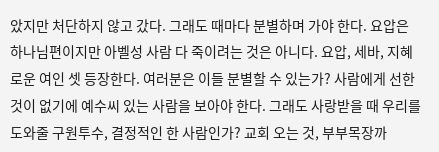았지만 처단하지 않고 갔다. 그래도 때마다 분별하며 가야 한다. 요압은 하나님편이지만 아벨성 사람 다 죽이려는 것은 아니다. 요압, 세바, 지혜로운 여인 셋 등장한다. 여러분은 이들 분별할 수 있는가? 사람에게 선한 것이 없기에 예수씨 있는 사람을 보아야 한다. 그래도 사랑받을 때 우리를 도와줄 구원투수, 결정적인 한 사람인가? 교회 오는 것, 부부목장까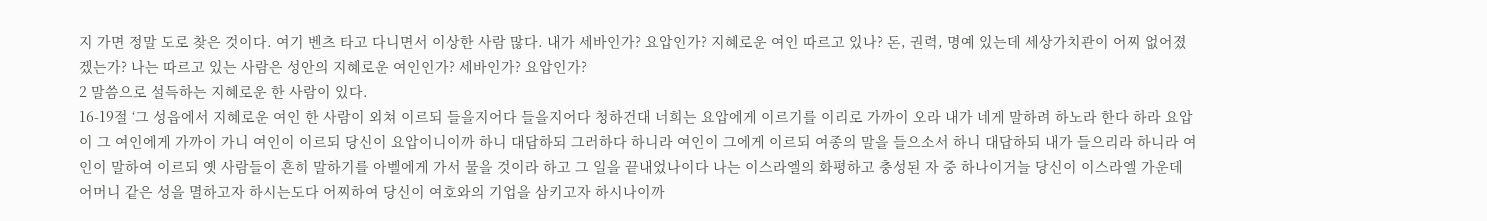지 가면 정말 도로 찾은 것이다. 여기 벤츠 타고 다니면서 이상한 사람 많다. 내가 세바인가? 요압인가? 지혜로운 여인 따르고 있나? 돈, 권력, 명예 있는데 세상가치관이 어찌 없어졌겠는가? 나는 따르고 있는 사람은 성안의 지혜로운 여인인가? 세바인가? 요압인가?
2 말씀으로 설득하는 지혜로운 한 사람이 있다.
16-19절 ‘그 성읍에서 지혜로운 여인 한 사람이 외쳐 이르되 들을지어다 들을지어다 청하건대 너희는 요압에게 이르기를 이리로 가까이 오라 내가 네게 말하려 하노라 한다 하라 요압이 그 여인에게 가까이 가니 여인이 이르되 당신이 요압이니이까 하니 대답하되 그러하다 하니라 여인이 그에게 이르되 여종의 말을 들으소서 하니 대답하되 내가 들으리라 하니라 여인이 말하여 이르되 옛 사람들이 흔히 말하기를 아벨에게 가서 물을 것이라 하고 그 일을 끝내었나이다 나는 이스라엘의 화평하고 충성된 자 중 하나이거늘 당신이 이스라엘 가운데 어머니 같은 성을 멸하고자 하시는도다 어찌하여 당신이 여호와의 기업을 삼키고자 하시나이까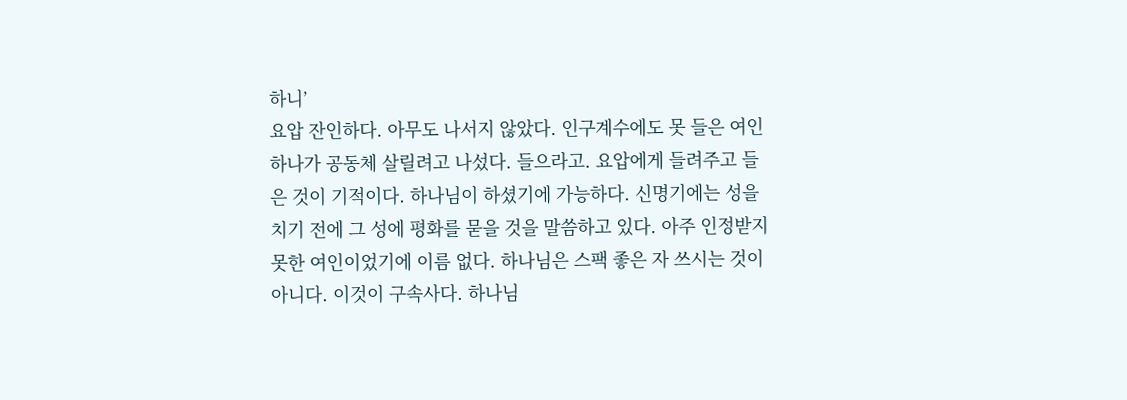하니’
요압 잔인하다. 아무도 나서지 않았다. 인구계수에도 못 들은 여인 하나가 공동체 살릴려고 나섰다. 들으라고. 요압에게 들려주고 들은 것이 기적이다. 하나님이 하셨기에 가능하다. 신명기에는 성을 치기 전에 그 성에 평화를 묻을 것을 말씀하고 있다. 아주 인정받지 못한 여인이었기에 이름 없다. 하나님은 스팩 좋은 자 쓰시는 것이 아니다. 이것이 구속사다. 하나님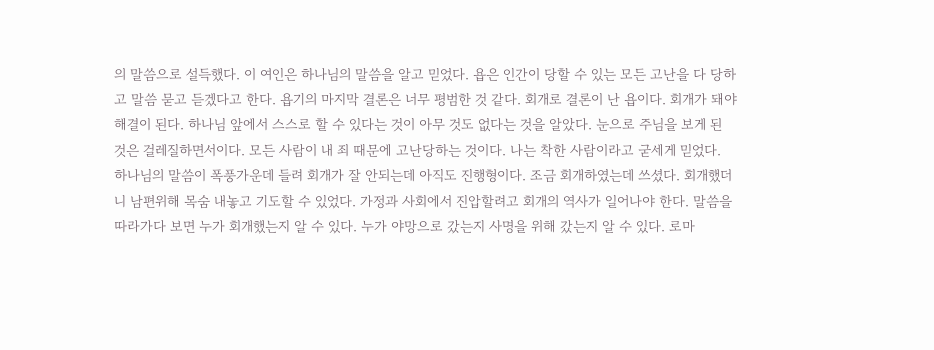의 말씀으로 설득했다. 이 여인은 하나님의 말씀을 알고 믿었다. 욥은 인간이 당할 수 있는 모든 고난을 다 당하고 말씀 묻고 듣겠다고 한다. 욥기의 마지막 결론은 너무 평범한 것 같다. 회개로 결론이 난 욥이다. 회개가 돼야 해결이 된다. 하나님 앞에서 스스로 할 수 있다는 것이 아무 것도 없다는 것을 알았다. 눈으로 주님을 보게 된 것은 걸레질하면서이다. 모든 사람이 내 죄 때문에 고난당하는 것이다. 나는 착한 사람이라고 굳세게 믿었다. 하나님의 말씀이 폭풍가운데 들려 회개가 잘 안되는데 아직도 진행형이다. 조금 회개하였는데 쓰셨다. 회개했더니 남편위해 목숨 내놓고 기도할 수 있었다. 가정과 사회에서 진압할려고 회개의 역사가 일어나야 한다. 말씀을 따라가다 보면 누가 회개했는지 알 수 있다. 누가 야망으로 갔는지 사명을 위해 갔는지 알 수 있다. 로마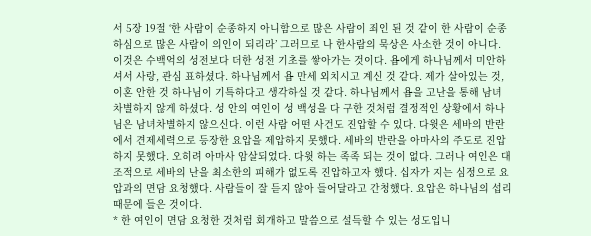서 5장 19절 ‘한 사람이 순종하지 아니함으로 많은 사람이 죄인 된 것 같이 한 사람이 순종하심으로 많은 사람이 의인이 되리라’ 그러므로 나 한사람의 묵상은 사소한 것이 아니다. 이것은 수백억의 성전보다 더한 성전 기초를 쌓아가는 것이다. 욥에게 하나님께서 미안하셔서 사랑, 관심 표하셨다. 하나님께서 욥 만세 외치시고 계신 것 같다. 제가 살아있는 것, 이혼 안한 것 하나님이 기특하다고 생각하실 것 같다. 하나님께서 욥을 고난을 통해 남녀 차별하지 않게 하셨다. 성 안의 여인이 성 백성을 다 구한 것처럼 결정적인 상황에서 하나님은 남녀차별하지 않으신다. 이런 사람 어떤 사건도 진압할 수 있다. 다윗은 세바의 반란에서 견제세력으로 등장한 요압을 제압하지 못했다. 세바의 반란을 아마사의 주도로 진압하지 못했다. 오히려 아마사 암살되었다. 다윗 하는 족족 되는 것이 없다. 그러나 여인은 대조적으로 세바의 난을 최소한의 피해가 없도록 진압하고자 했다. 십자가 지는 심정으로 요압과의 면담 요청했다. 사람들이 잘 듣지 않아 들어달라고 간청했다. 요압은 하나님의 섭리 때문에 들은 것이다.
* 한 여인이 면담 요청한 것처럼 회개하고 말씀으로 설득할 수 있는 성도입니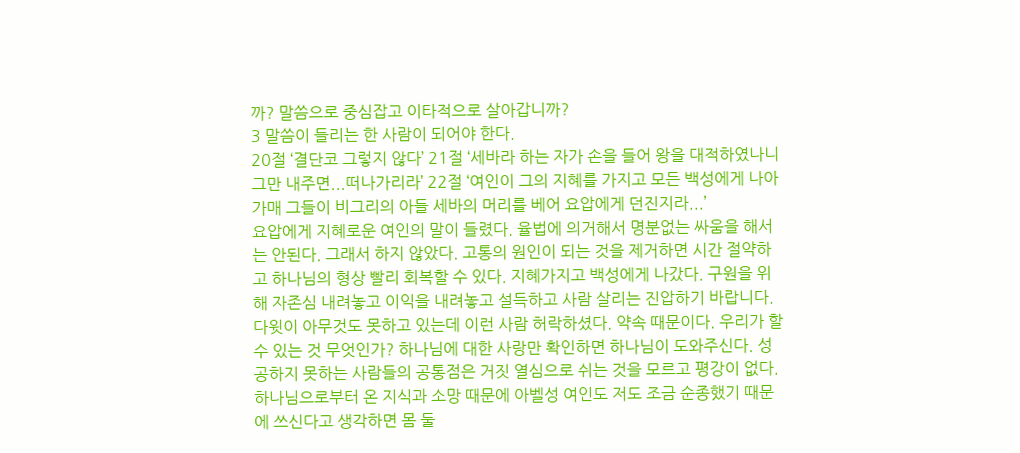까? 말씀으로 중심잡고 이타적으로 살아갑니까?
3 말씀이 들리는 한 사람이 되어야 한다.
20절 ‘결단코 그렇지 않다’ 21절 ‘세바라 하는 자가 손을 들어 왕을 대적하였나니 그만 내주면...떠나가리라’ 22절 ‘여인이 그의 지혜를 가지고 모든 백성에게 나아가매 그들이 비그리의 아들 세바의 머리를 베어 요압에게 던진지라...’
요압에게 지혜로운 여인의 말이 들렸다. 율법에 의거해서 명분없는 싸움을 해서는 안된다. 그래서 하지 않았다. 고통의 원인이 되는 것을 제거하면 시간 절약하고 하나님의 형상 빨리 회복할 수 있다. 지혜가지고 백성에게 나갔다. 구원을 위해 자존심 내려놓고 이익을 내려놓고 설득하고 사람 살리는 진압하기 바랍니다. 다윗이 아무것도 못하고 있는데 이런 사람 허락하셨다. 약속 때문이다. 우리가 할 수 있는 것 무엇인가? 하나님에 대한 사랑만 확인하면 하나님이 도와주신다. 성공하지 못하는 사람들의 공통점은 거짓 열심으로 쉬는 것을 모르고 평강이 없다. 하나님으로부터 온 지식과 소망 때문에 아벨성 여인도 저도 조금 순종했기 때문에 쓰신다고 생각하면 몸 둘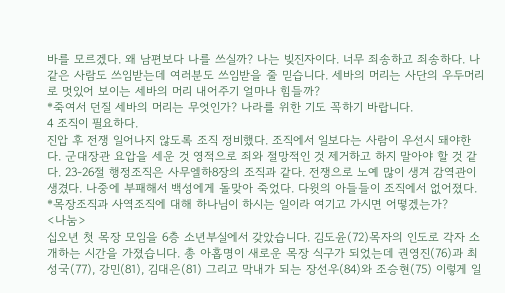바를 모르겠다. 왜 남편보다 나를 쓰실까? 나는 빚진자이다. 너무 죄송하고 죄송하다. 나같은 사람도 쓰임받는데 여러분도 쓰임받을 줄 믿습니다. 세바의 머리는 사단의 우두머리로 멋있어 보이는 세바의 머리 내어주기 얼마나 힘들까?
*죽여서 던질 세바의 머리는 무엇인가? 나라를 위한 기도 꼭하기 바랍니다.
4 조직이 필요하다.
진압 후 전쟁 일어나지 않도록 조직 정비했다. 조직에서 일보다는 사람이 우선시 돼야한다. 군대장관 요압을 세운 것 영적으로 죄와 절망적인 것 제거하고 하지 말아야 할 것 같다. 23-26절 행정조직은 사무엘하8장의 조직과 같다. 전쟁으로 노예 많이 생겨 감역관이 생겼다. 나중에 부패해서 백성에게 돌맞아 죽었다. 다윗의 아들들이 조직에서 없어졌다.
*목장조직과 사역조직에 대해 하나님이 하시는 일이라 여기고 가시면 어떻겠는가?
<나눔>
십오년 첫 목장 모임을 6층 소년부실에서 갖았습니다. 김도윤(72)목자의 인도로 각자 소개하는 시간을 가졌습니다. 총 아홉명이 새로운 목장 식구가 되었는데 권영진(76)과 최성국(77), 강민(81), 김대은(81) 그리고 막내가 되는 장선우(84)와 조승현(75) 이렇게 일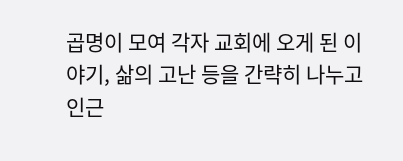곱명이 모여 각자 교회에 오게 된 이야기, 삶의 고난 등을 간략히 나누고 인근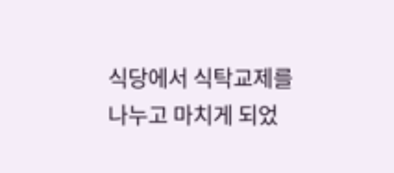식당에서 식탁교제를 나누고 마치게 되었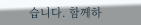습니다. 함께하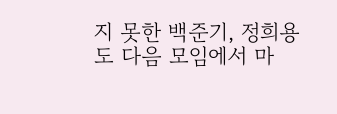지 못한 백준기, 정희용 도 다음 모임에서 마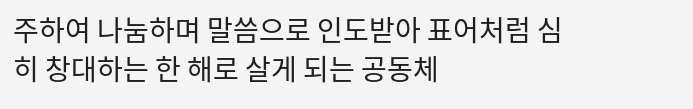주하여 나눔하며 말씀으로 인도받아 표어처럼 심히 창대하는 한 해로 살게 되는 공동체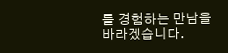를 경험하는 만남을 바라겠습니다.